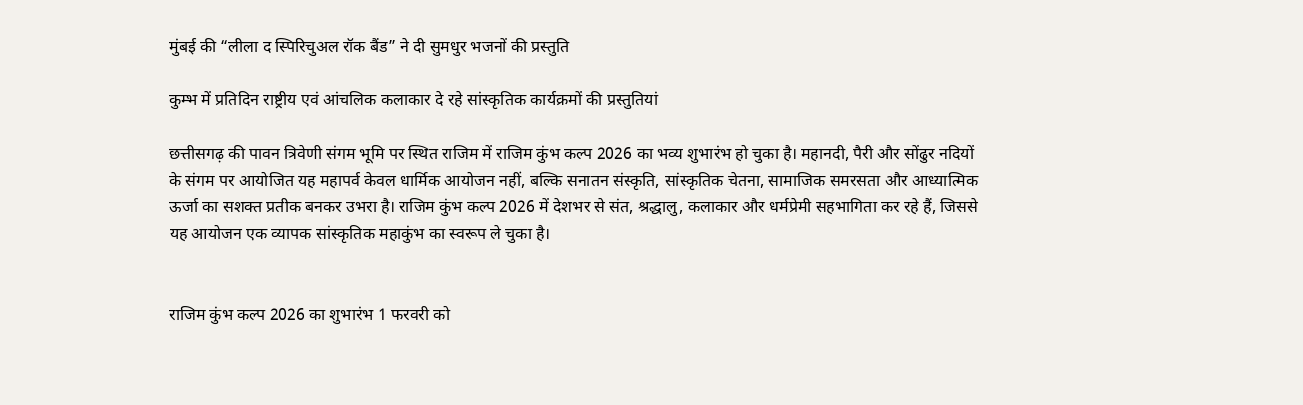मुंबई की “लीला द स्पिरिचुअल रॉक बैंड” ने दी सुमधुर भजनों की प्रस्तुति

कुम्भ में प्रतिदिन राष्ट्रीय एवं आंचलिक कलाकार दे रहे सांस्कृतिक कार्यक्रमों की प्रस्तुतियां

छत्तीसगढ़ की पावन त्रिवेणी संगम भूमि पर स्थित राजिम में राजिम कुंभ कल्प 2026 का भव्य शुभारंभ हो चुका है। महानदी, पैरी और सोंढुर नदियों के संगम पर आयोजित यह महापर्व केवल धार्मिक आयोजन नहीं, बल्कि सनातन संस्कृति, सांस्कृतिक चेतना, सामाजिक समरसता और आध्यात्मिक ऊर्जा का सशक्त प्रतीक बनकर उभरा है। राजिम कुंभ कल्प 2026 में देशभर से संत, श्रद्धालु, कलाकार और धर्मप्रेमी सहभागिता कर रहे हैं, जिससे यह आयोजन एक व्यापक सांस्कृतिक महाकुंभ का स्वरूप ले चुका है।


राजिम कुंभ कल्प 2026 का शुभारंभ 1 फरवरी को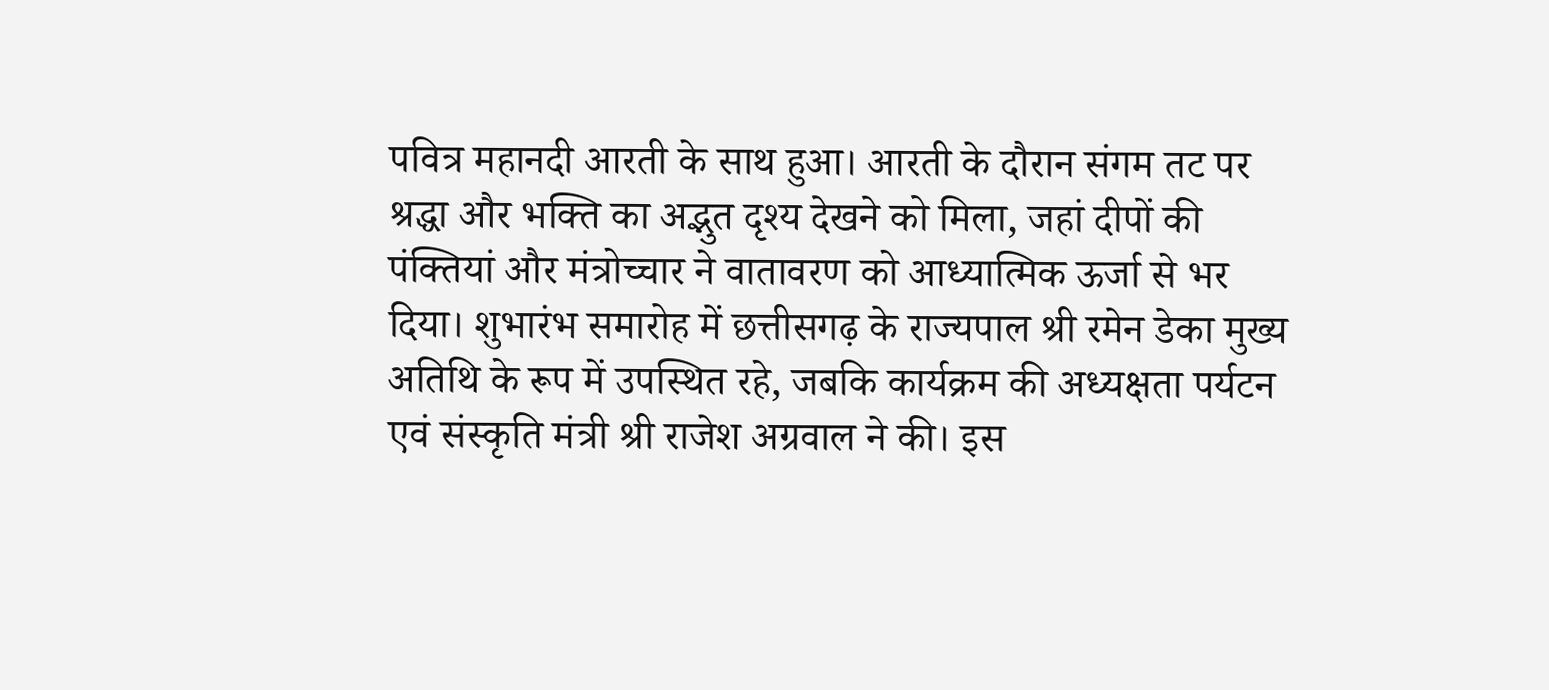पवित्र महानदी आरती के साथ हुआ। आरती के दौरान संगम तट पर श्रद्धा और भक्ति का अद्भुत दृश्य देखने को मिला, जहां दीपों की पंक्तियां और मंत्रोच्चार ने वातावरण को आध्यात्मिक ऊर्जा से भर दिया। शुभारंभ समारोह में छत्तीसगढ़ के राज्यपाल श्री रमेन डेका मुख्य अतिथि के रूप में उपस्थित रहे, जबकि कार्यक्रम की अध्यक्षता पर्यटन एवं संस्कृति मंत्री श्री राजेश अग्रवाल ने की। इस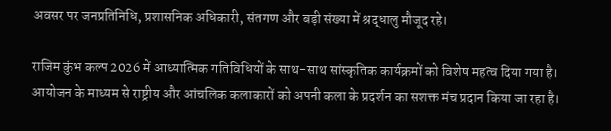अवसर पर जनप्रतिनिधि, प्रशासनिक अधिकारी, संतगण और बड़ी संख्या में श्रद्धालु मौजूद रहे।

राजिम कुंभ कल्प 2026 में आध्यात्मिक गतिविधियों के साथ-साथ सांस्कृतिक कार्यक्रमों को विशेष महत्व दिया गया है। आयोजन के माध्यम से राष्ट्रीय और आंचलिक कलाकारों को अपनी कला के प्रदर्शन का सशक्त मंच प्रदान किया जा रहा है।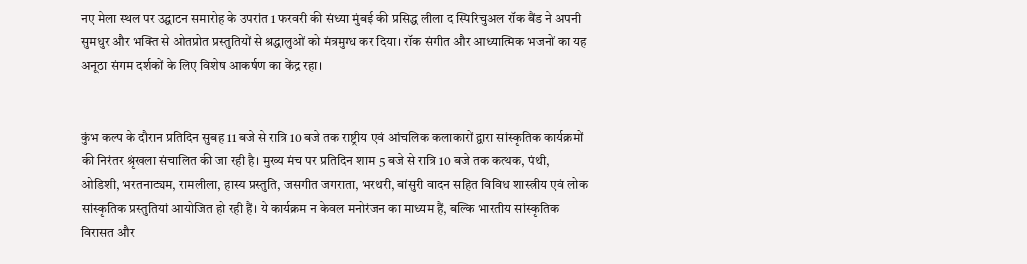नए मेला स्थल पर उद्घाटन समारोह के उपरांत 1 फरवरी की संध्या मुंबई की प्रसिद्ध लीला द स्पिरिचुअल रॉक बैंड ने अपनी सुमधुर और भक्ति से ओतप्रोत प्रस्तुतियों से श्रद्धालुओं को मंत्रमुग्ध कर दिया। रॉक संगीत और आध्यात्मिक भजनों का यह अनूठा संगम दर्शकों के लिए विशेष आकर्षण का केंद्र रहा।


कुंभ कल्प के दौरान प्रतिदिन सुबह 11 बजे से रात्रि 10 बजे तक राष्ट्रीय एवं आंचलिक कलाकारों द्वारा सांस्कृतिक कार्यक्रमों की निरंतर श्रृंखला संचालित की जा रही है। मुख्य मंच पर प्रतिदिन शाम 5 बजे से रात्रि 10 बजे तक कत्थक, पंथी, ओडिशी, भरतनाट्यम, रामलीला, हास्य प्रस्तुति, जसगीत जगराता, भरथरी, बांसुरी वादन सहित विविध शास्त्रीय एवं लोक सांस्कृतिक प्रस्तुतियां आयोजित हो रही हैं। ये कार्यक्रम न केवल मनोरंजन का माध्यम हैं, बल्कि भारतीय सांस्कृतिक विरासत और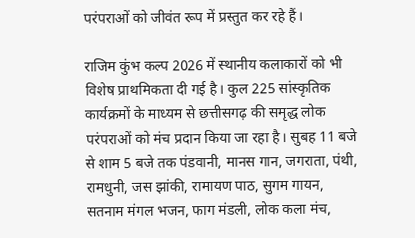परंपराओं को जीवंत रूप में प्रस्तुत कर रहे हैं।

राजिम कुंभ कल्प 2026 में स्थानीय कलाकारों को भी विशेष प्राथमिकता दी गई है। कुल 225 सांस्कृतिक कार्यक्रमों के माध्यम से छत्तीसगढ़ की समृद्ध लोक परंपराओं को मंच प्रदान किया जा रहा है। सुबह 11 बजे से शाम 5 बजे तक पंडवानी, मानस गान, जगराता, पंथी, रामधुनी, जस झांकी, रामायण पाठ, सुगम गायन, सतनाम मंगल भजन, फाग मंडली, लोक कला मंच,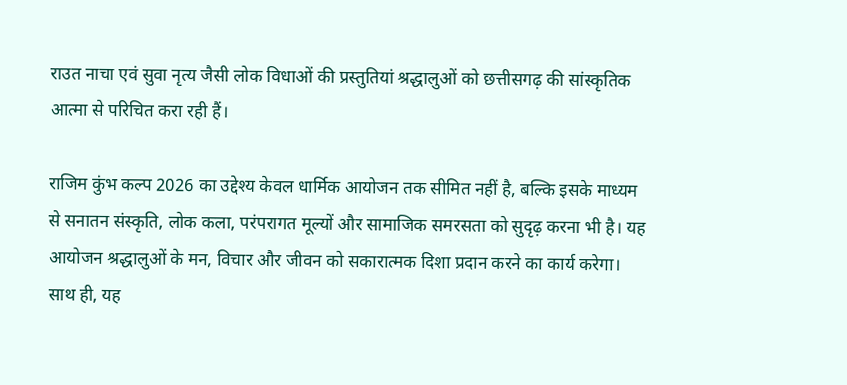राउत नाचा एवं सुवा नृत्य जैसी लोक विधाओं की प्रस्तुतियां श्रद्धालुओं को छत्तीसगढ़ की सांस्कृतिक आत्मा से परिचित करा रही हैं।

राजिम कुंभ कल्प 2026 का उद्देश्य केवल धार्मिक आयोजन तक सीमित नहीं है, बल्कि इसके माध्यम से सनातन संस्कृति, लोक कला, परंपरागत मूल्यों और सामाजिक समरसता को सुदृढ़ करना भी है। यह आयोजन श्रद्धालुओं के मन, विचार और जीवन को सकारात्मक दिशा प्रदान करने का कार्य करेगा। साथ ही, यह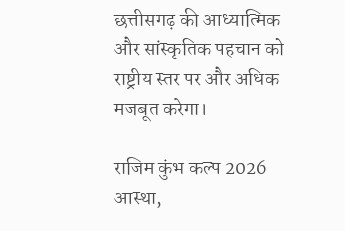छत्तीसगढ़ की आध्यात्मिक और सांस्कृतिक पहचान को राष्ट्रीय स्तर पर और अधिक मजबूत करेगा।

राजिम कुंभ कल्प 2026 आस्था,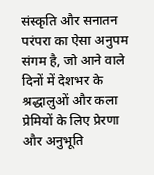संस्कृति और सनातन परंपरा का ऐसा अनुपम संगम है, जो आने वाले दिनों में देशभर के श्रद्धालुओं और कला प्रेमियों के लिए प्रेरणा और अनुभूति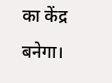का केंद्र बनेगा।